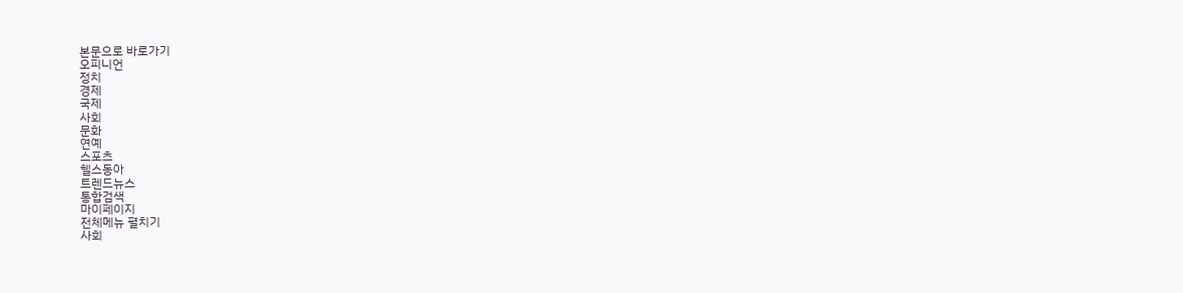본문으로 바로가기
오피니언
정치
경제
국제
사회
문화
연예
스포츠
헬스동아
트렌드뉴스
통합검색
마이페이지
전체메뉴 펼치기
사회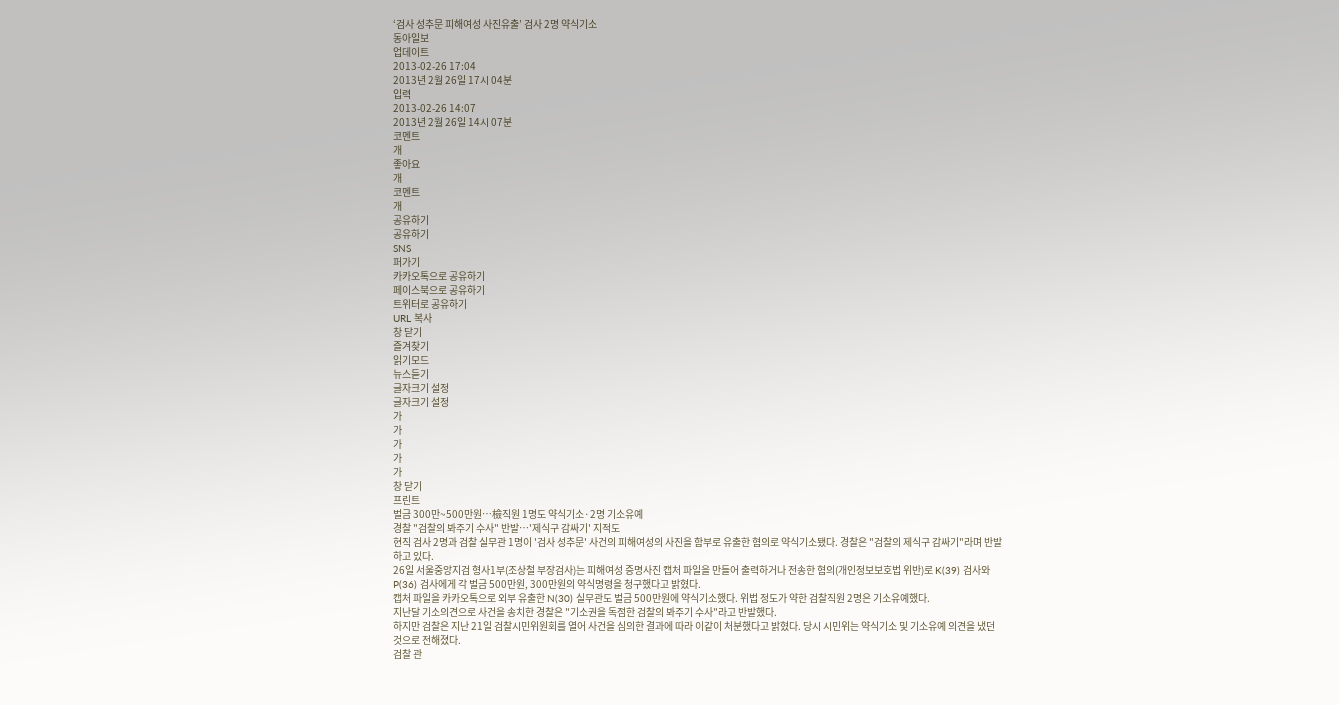‘검사 성추문 피해여성 사진유출’ 검사 2명 약식기소
동아일보
업데이트
2013-02-26 17:04
2013년 2월 26일 17시 04분
입력
2013-02-26 14:07
2013년 2월 26일 14시 07분
코멘트
개
좋아요
개
코멘트
개
공유하기
공유하기
SNS
퍼가기
카카오톡으로 공유하기
페이스북으로 공유하기
트위터로 공유하기
URL 복사
창 닫기
즐겨찾기
읽기모드
뉴스듣기
글자크기 설정
글자크기 설정
가
가
가
가
가
창 닫기
프린트
벌금 300만~500만원…檢직원 1명도 약식기소·2명 기소유예
경찰 "검찰의 봐주기 수사" 반발…'제식구 감싸기' 지적도
현직 검사 2명과 검찰 실무관 1명이 '검사 성추문' 사건의 피해여성의 사진을 함부로 유출한 혐의로 약식기소됐다. 경찰은 "검찰의 제식구 감싸기"라며 반발하고 있다.
26일 서울중앙지검 형사1부(조상철 부장검사)는 피해여성 증명사진 캡처 파일을 만들어 출력하거나 전송한 혐의(개인정보보호법 위반)로 K(39) 검사와 P(36) 검사에게 각 벌금 500만원, 300만원의 약식명령을 청구했다고 밝혔다.
캡처 파일을 카카오톡으로 외부 유출한 N(30) 실무관도 벌금 500만원에 약식기소했다. 위법 정도가 약한 검찰직원 2명은 기소유예했다.
지난달 기소의견으로 사건을 송치한 경찰은 "기소권을 독점한 검찰의 봐주기 수사"라고 반발했다.
하지만 검찰은 지난 21일 검찰시민위원회를 열어 사건을 심의한 결과에 따라 이같이 처분했다고 밝혔다. 당시 시민위는 약식기소 및 기소유예 의견을 냈던 것으로 전해졌다.
검찰 관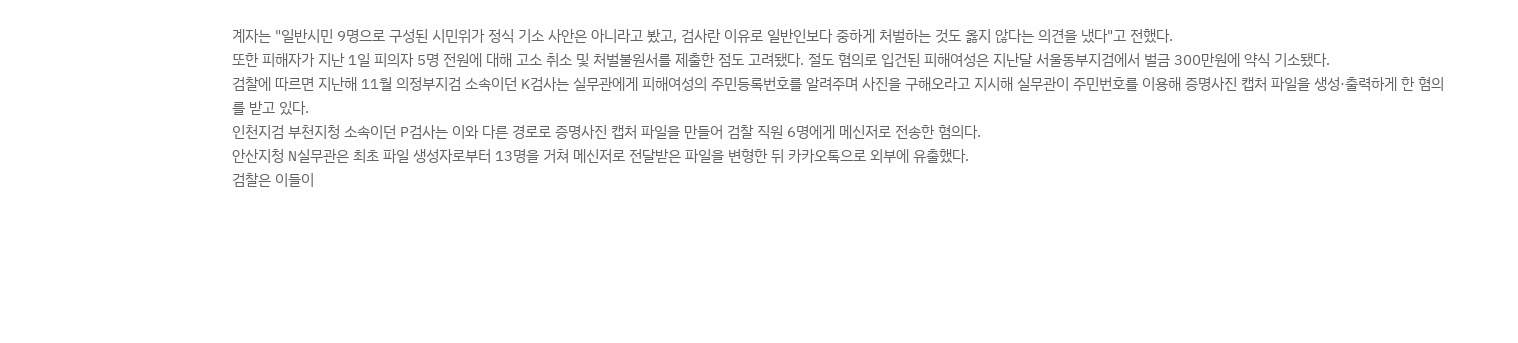계자는 "일반시민 9명으로 구성된 시민위가 정식 기소 사안은 아니라고 봤고, 검사란 이유로 일반인보다 중하게 처벌하는 것도 옳지 않다는 의견을 냈다"고 전했다.
또한 피해자가 지난 1일 피의자 5명 전원에 대해 고소 취소 및 처벌불원서를 제출한 점도 고려됐다. 절도 혐의로 입건된 피해여성은 지난달 서울동부지검에서 벌금 300만원에 약식 기소됐다.
검찰에 따르면 지난해 11월 의정부지검 소속이던 K검사는 실무관에게 피해여성의 주민등록번호를 알려주며 사진을 구해오라고 지시해 실무관이 주민번호를 이용해 증명사진 캡처 파일을 생성·출력하게 한 혐의를 받고 있다.
인천지검 부천지청 소속이던 P검사는 이와 다른 경로로 증명사진 캡처 파일을 만들어 검찰 직원 6명에게 메신저로 전송한 혐의다.
안산지청 N실무관은 최초 파일 생성자로부터 13명을 거쳐 메신저로 전달받은 파일을 변형한 뒤 카카오톡으로 외부에 유출했다.
검찰은 이들이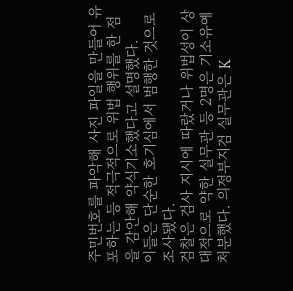주민번호를 파악해 사진 파일을 만들어 유포하는 등 적극적으로 위법 행위를 한 점을 감안해 약식기소했다고 설명했다.
이들은 단순한 호기심에서 범행한 것으로 조사됐다.
검찰은 검사 지시에 따랐거나 위법성이 상대적으로 약한 실무관 등 2명은 기소유예 처분했다. 의정부지검 실무관은 K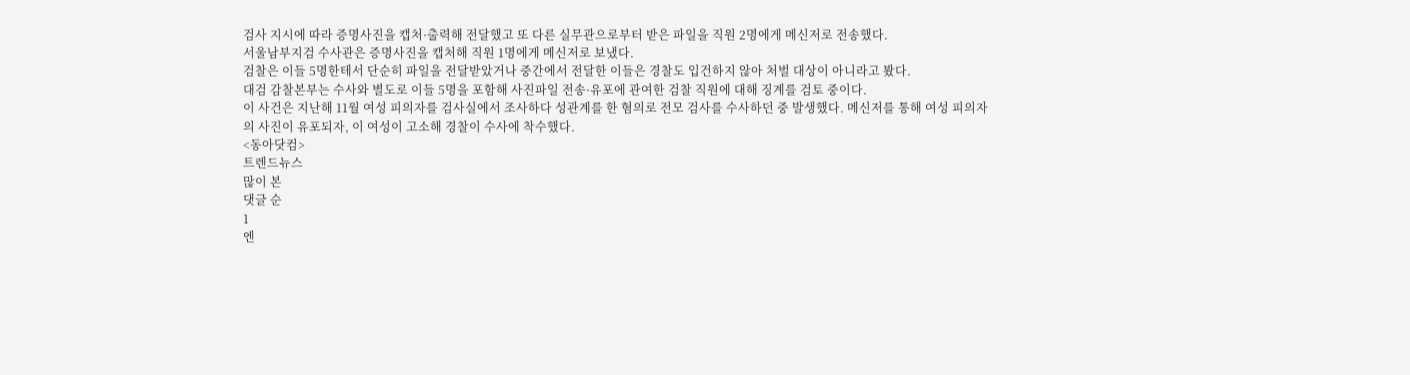검사 지시에 따라 증명사진을 캡처·출력해 전달했고 또 다른 실무관으로부터 받은 파일을 직원 2명에게 메신저로 전송했다.
서울남부지검 수사관은 증명사진을 캡처해 직원 1명에게 메신저로 보냈다.
검찰은 이들 5명한테서 단순히 파일을 전달받았거나 중간에서 전달한 이들은 경찰도 입건하지 않아 처벌 대상이 아니라고 봤다.
대검 감찰본부는 수사와 별도로 이들 5명을 포함해 사진파일 전송·유포에 관여한 검찰 직원에 대해 징계를 검토 중이다.
이 사건은 지난해 11월 여성 피의자를 검사실에서 조사하다 성관계를 한 혐의로 전모 검사를 수사하던 중 발생했다. 메신저를 통해 여성 피의자의 사진이 유포되자, 이 여성이 고소해 경찰이 수사에 착수했다.
<동아닷컴>
트렌드뉴스
많이 본
댓글 순
1
엔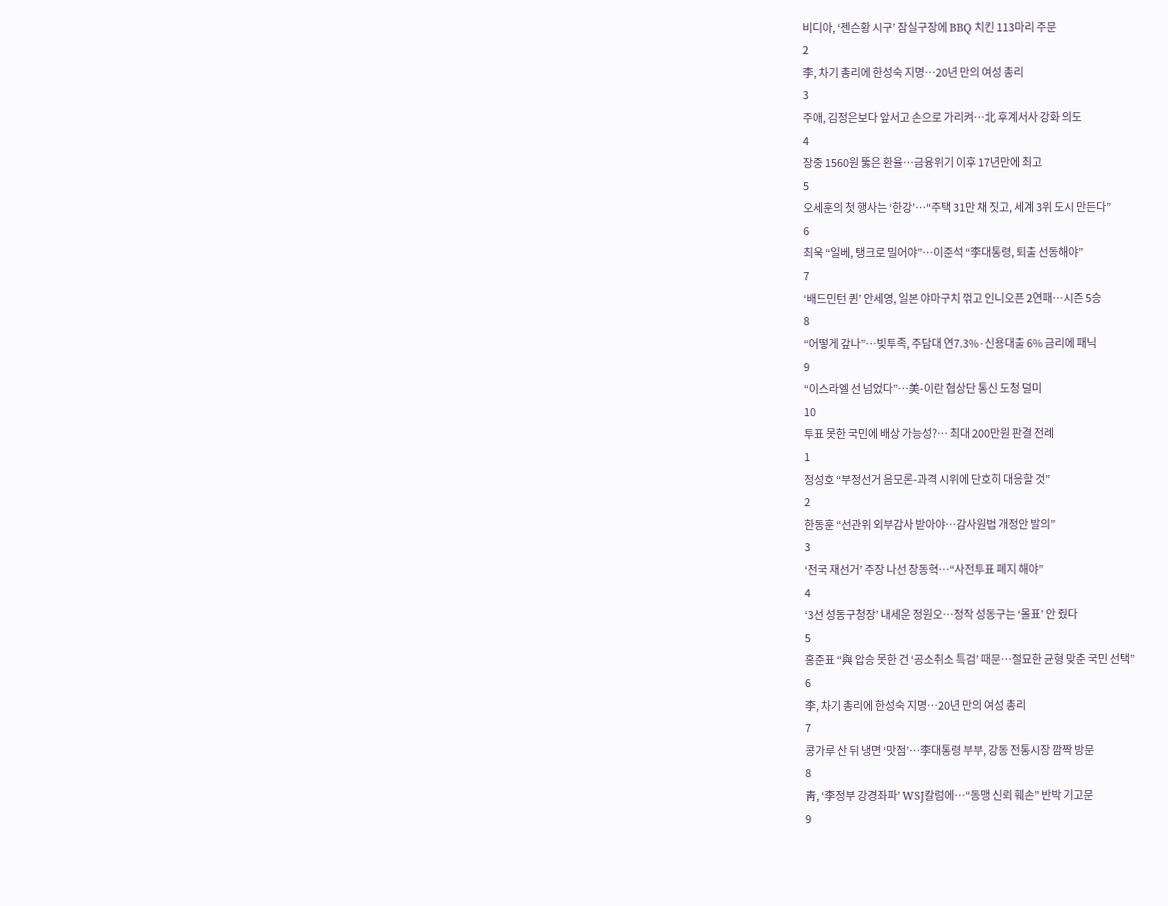비디아, ‘젠슨황 시구’ 잠실구장에 BBQ 치킨 113마리 주문
2
李, 차기 총리에 한성숙 지명…20년 만의 여성 총리
3
주애, 김정은보다 앞서고 손으로 가리켜…北 후계서사 강화 의도
4
장중 1560원 뚫은 환율…금융위기 이후 17년만에 최고
5
오세훈의 첫 행사는 ‘한강’…“주택 31만 채 짓고, 세계 3위 도시 만든다”
6
최욱 “일베, 탱크로 밀어야”…이준석 “李대통령, 퇴출 선동해야”
7
‘배드민턴 퀸’ 안세영, 일본 야마구치 꺾고 인니오픈 2연패…시즌 5승
8
“어떻게 갚나”…빚투족, 주담대 연7.3%·신용대출 6% 금리에 패닉
9
“이스라엘 선 넘었다”…美-이란 협상단 통신 도청 덜미
10
투표 못한 국민에 배상 가능성?… 최대 200만원 판결 전례
1
정성호 “부정선거 음모론-과격 시위에 단호히 대응할 것”
2
한동훈 “선관위 외부감사 받아야…감사원법 개정안 발의”
3
‘전국 재선거’ 주장 나선 장동혁…“사전투표 폐지 해야”
4
‘3선 성동구청장’ 내세운 정원오…정작 성동구는 ‘몰표’ 안 줬다
5
홍준표 “與 압승 못한 건 ‘공소취소 특검’ 때문…절묘한 균형 맞춘 국민 선택”
6
李, 차기 총리에 한성숙 지명…20년 만의 여성 총리
7
콩가루 산 뒤 냉면 ‘맛점’…李대통령 부부, 강동 전통시장 깜짝 방문
8
靑, ‘李정부 강경좌파’ WSJ칼럼에…“동맹 신뢰 훼손” 반박 기고문
9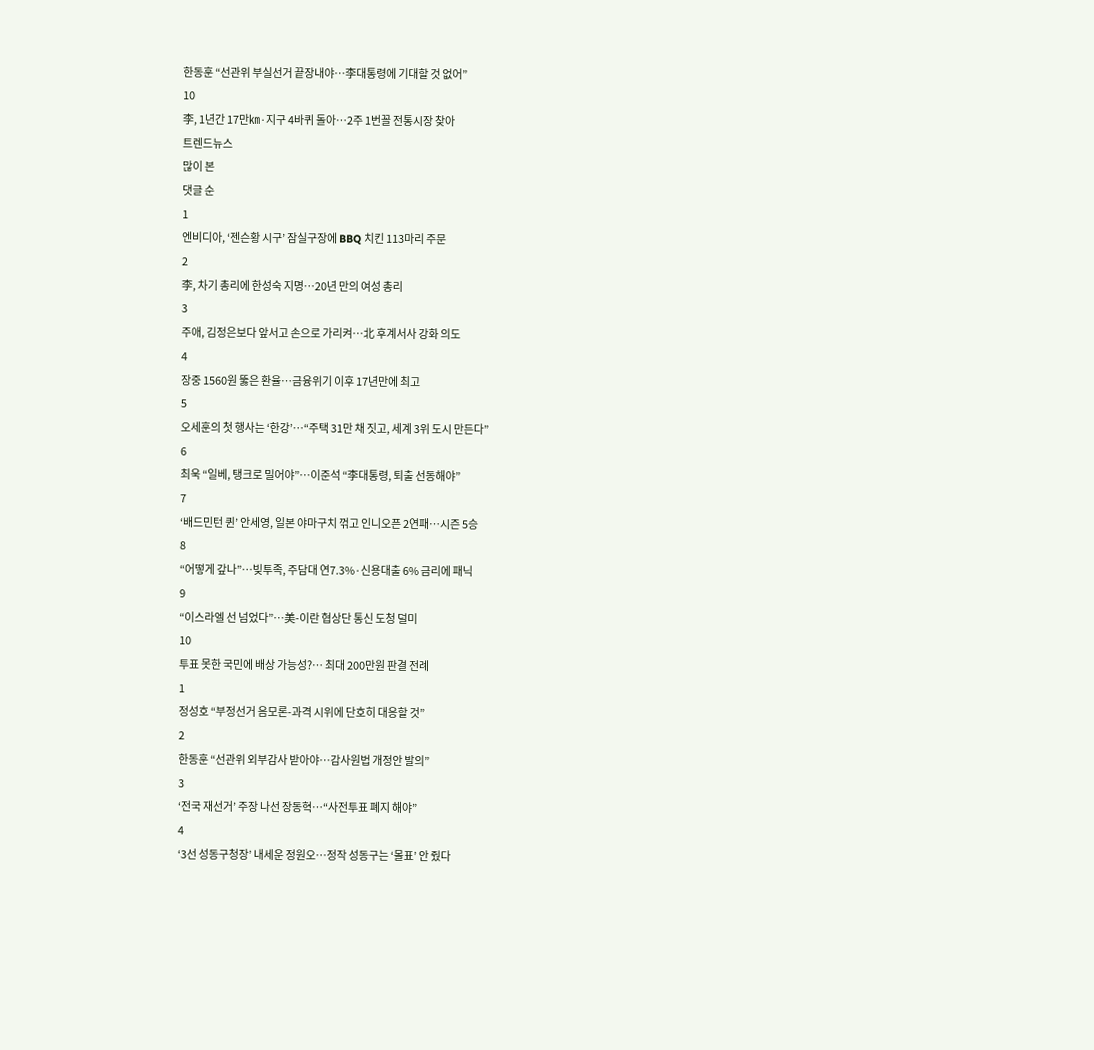한동훈 “선관위 부실선거 끝장내야…李대통령에 기대할 것 없어”
10
李, 1년간 17만㎞·지구 4바퀴 돌아…2주 1번꼴 전통시장 찾아
트렌드뉴스
많이 본
댓글 순
1
엔비디아, ‘젠슨황 시구’ 잠실구장에 BBQ 치킨 113마리 주문
2
李, 차기 총리에 한성숙 지명…20년 만의 여성 총리
3
주애, 김정은보다 앞서고 손으로 가리켜…北 후계서사 강화 의도
4
장중 1560원 뚫은 환율…금융위기 이후 17년만에 최고
5
오세훈의 첫 행사는 ‘한강’…“주택 31만 채 짓고, 세계 3위 도시 만든다”
6
최욱 “일베, 탱크로 밀어야”…이준석 “李대통령, 퇴출 선동해야”
7
‘배드민턴 퀸’ 안세영, 일본 야마구치 꺾고 인니오픈 2연패…시즌 5승
8
“어떻게 갚나”…빚투족, 주담대 연7.3%·신용대출 6% 금리에 패닉
9
“이스라엘 선 넘었다”…美-이란 협상단 통신 도청 덜미
10
투표 못한 국민에 배상 가능성?… 최대 200만원 판결 전례
1
정성호 “부정선거 음모론-과격 시위에 단호히 대응할 것”
2
한동훈 “선관위 외부감사 받아야…감사원법 개정안 발의”
3
‘전국 재선거’ 주장 나선 장동혁…“사전투표 폐지 해야”
4
‘3선 성동구청장’ 내세운 정원오…정작 성동구는 ‘몰표’ 안 줬다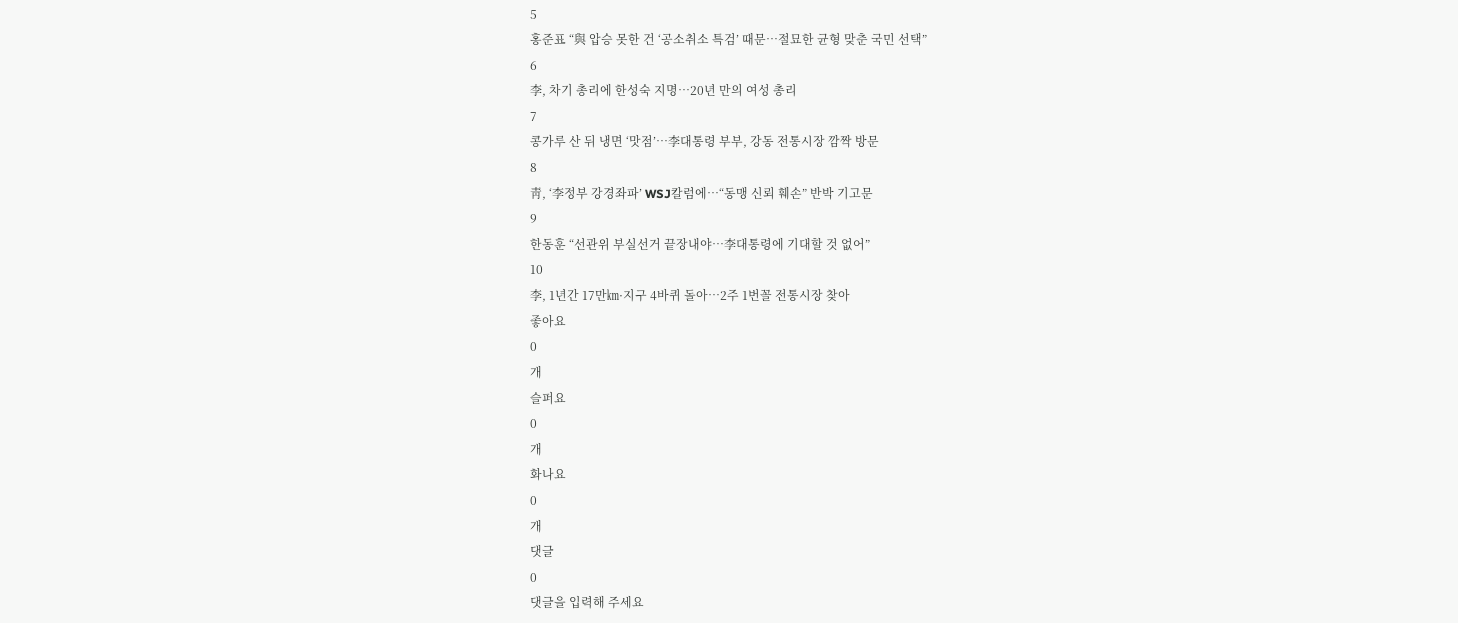5
홍준표 “與 압승 못한 건 ‘공소취소 특검’ 때문…절묘한 균형 맞춘 국민 선택”
6
李, 차기 총리에 한성숙 지명…20년 만의 여성 총리
7
콩가루 산 뒤 냉면 ‘맛점’…李대통령 부부, 강동 전통시장 깜짝 방문
8
靑, ‘李정부 강경좌파’ WSJ칼럼에…“동맹 신뢰 훼손” 반박 기고문
9
한동훈 “선관위 부실선거 끝장내야…李대통령에 기대할 것 없어”
10
李, 1년간 17만㎞·지구 4바퀴 돌아…2주 1번꼴 전통시장 찾아
좋아요
0
개
슬퍼요
0
개
화나요
0
개
댓글
0
댓글을 입력해 주세요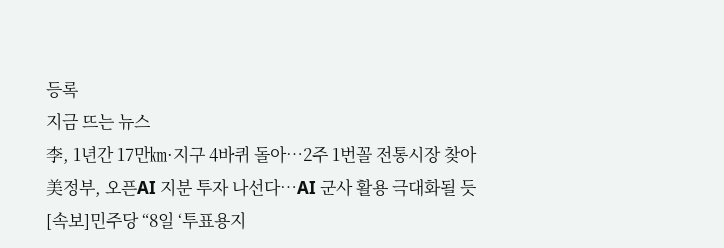등록
지금 뜨는 뉴스
李, 1년간 17만㎞·지구 4바퀴 돌아…2주 1번꼴 전통시장 찾아
美정부, 오픈AI 지분 투자 나선다…AI 군사 활용 극대화될 듯
[속보]민주당 “8일 ‘투표용지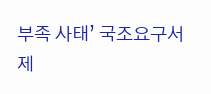부족 사태’ 국조요구서 제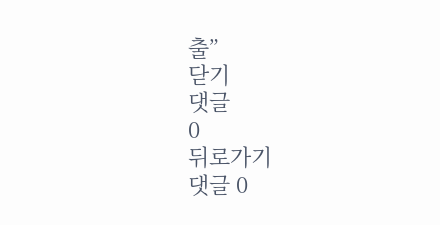출”
닫기
댓글
0
뒤로가기
댓글 0